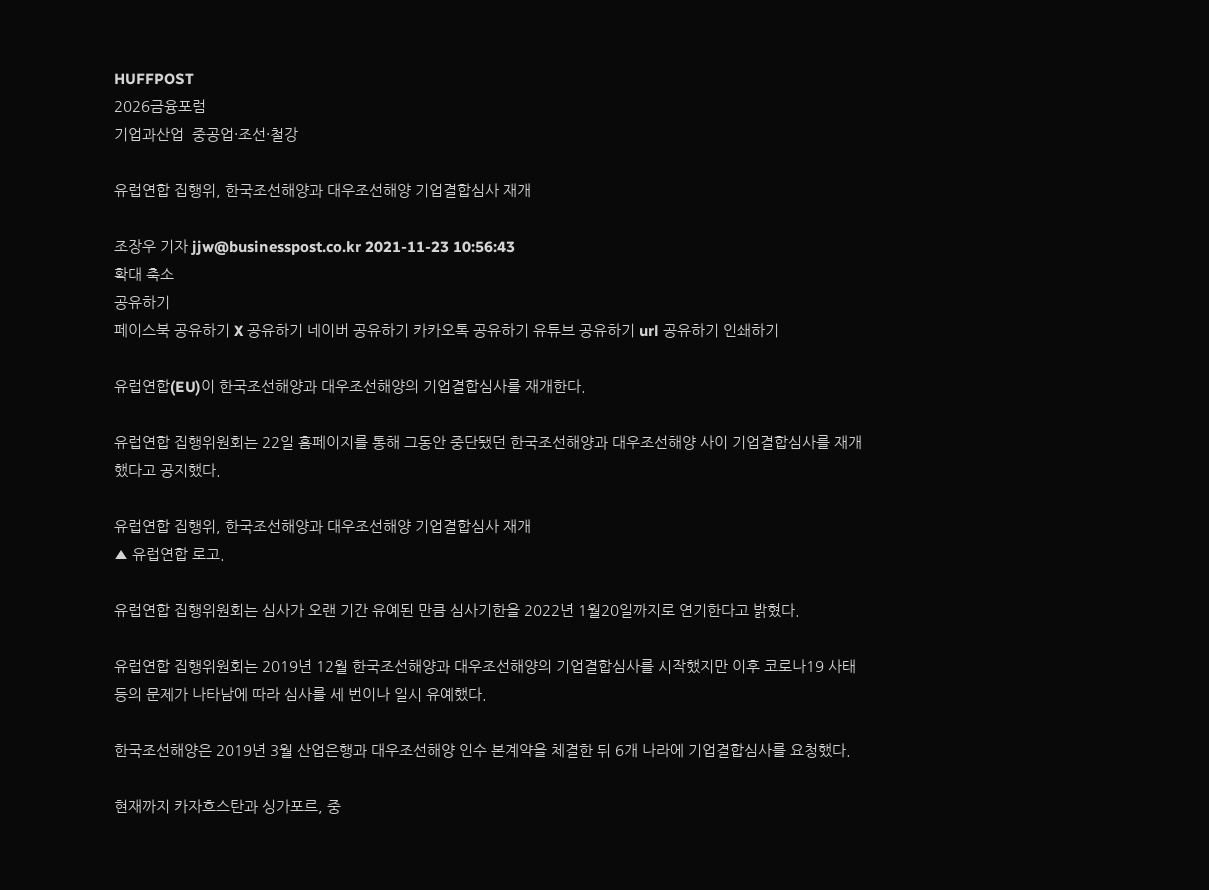HUFFPOST
2026금융포럼
기업과산업  중공업·조선·철강

유럽연합 집행위, 한국조선해양과 대우조선해양 기업결합심사 재개

조장우 기자 jjw@businesspost.co.kr 2021-11-23 10:56:43
확대 축소
공유하기
페이스북 공유하기 X 공유하기 네이버 공유하기 카카오톡 공유하기 유튜브 공유하기 url 공유하기 인쇄하기

유럽연합(EU)이 한국조선해양과 대우조선해양의 기업결합심사를 재개한다.

유럽연합 집행위원회는 22일 홈페이지를 통해 그동안 중단됐던 한국조선해양과 대우조선해양 사이 기업결합심사를 재개했다고 공지했다.

유럽연합 집행위, 한국조선해양과 대우조선해양 기업결합심사 재개
▲ 유럽연합 로고.

유럽연합 집행위원회는 심사가 오랜 기간 유예된 만큼 심사기한을 2022년 1월20일까지로 연기한다고 밝혔다.

유럽연합 집행위원회는 2019년 12월 한국조선해양과 대우조선해양의 기업결합심사를 시작했지만 이후 코로나19 사태 등의 문제가 나타남에 따라 심사를 세 번이나 일시 유예했다.

한국조선해양은 2019년 3월 산업은행과 대우조선해양 인수 본계약을 체결한 뒤 6개 나라에 기업결합심사를 요청했다.

현재까지 카자흐스탄과 싱가포르, 중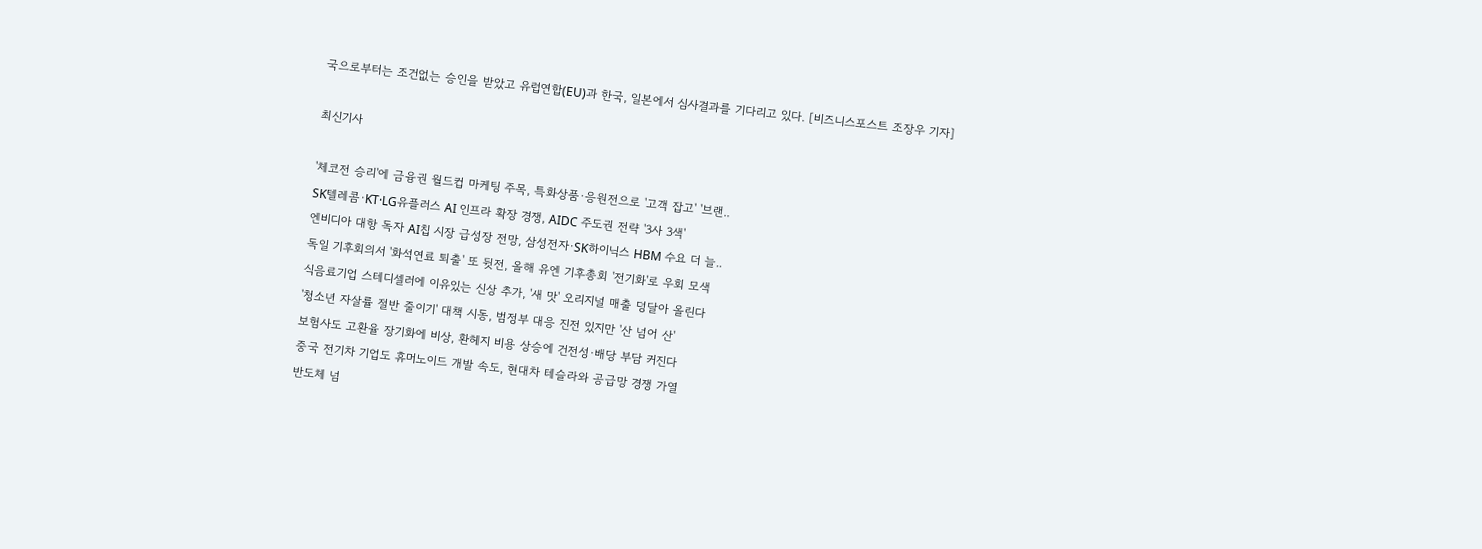국으로부터는 조건없는 승인을 받았고 유럽연합(EU)과 한국, 일본에서 심사결과를 기다리고 있다. [비즈니스포스트 조장우 기자]

최신기사

'체코전 승리'에 금융권 월드컵 마케팅 주목, 특화상품·응원전으로 '고객 잡고' '브랜..
SK텔레콤·KT·LG유플러스 AI 인프라 확장 경쟁, AIDC 주도권 전략 '3사 3색'
엔비디아 대항 독자 AI칩 시장 급성장 전망, 삼성전자·SK하이닉스 HBM 수요 더 늘..
독일 기후회의서 '화석연료 퇴출' 또 뒷전, 올해 유엔 기후총회 '전기화'로 우회 모색
식음료기업 스테디셀러에 이유있는 신상 추가, '새 맛' 오리지널 매출 덩달아 올린다
'청소년 자살률 절반 줄이기' 대책 시동, 범정부 대응 진전 있지만 '산 넘어 산'
보험사도 고환율 장기화에 비상, 환헤지 비용 상승에 건전성·배당 부담 커진다
중국 전기차 기업도 휴머노이드 개발 속도, 현대차 테슬라와 공급망 경쟁 가열
반도체 넘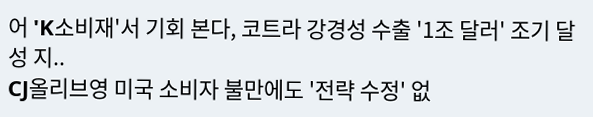어 'K소비재'서 기회 본다, 코트라 강경성 수출 '1조 달러' 조기 달성 지..
CJ올리브영 미국 소비자 불만에도 '전략 수정' 없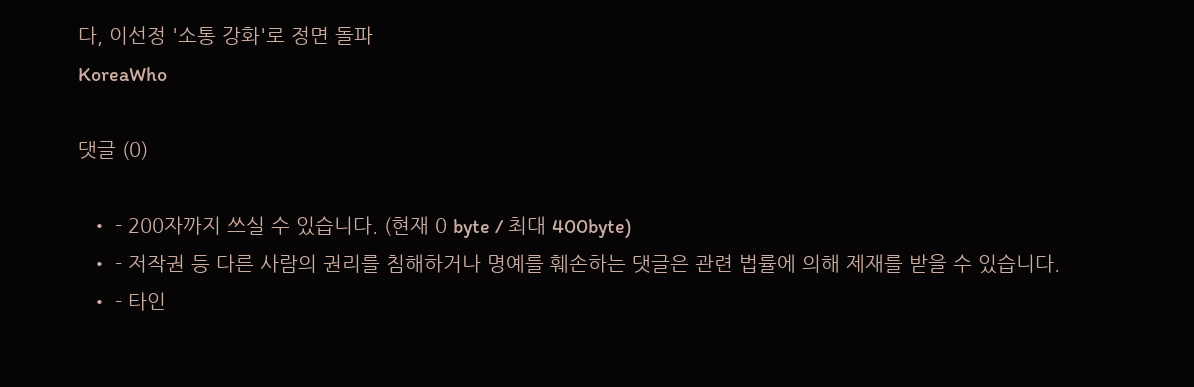다, 이선정 '소통 강화'로 정면 돌파
KoreaWho

댓글 (0)

  • - 200자까지 쓰실 수 있습니다. (현재 0 byte / 최대 400byte)
  • - 저작권 등 다른 사람의 권리를 침해하거나 명예를 훼손하는 댓글은 관련 법률에 의해 제재를 받을 수 있습니다.
  • - 타인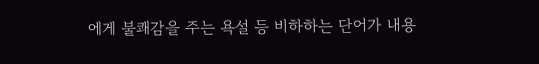에게 불쾌감을 주는 욕설 등 비하하는 단어가 내용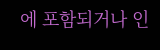에 포함되거나 인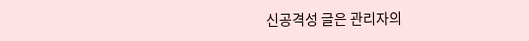신공격성 글은 관리자의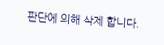판단에 의해 삭제 합니다.